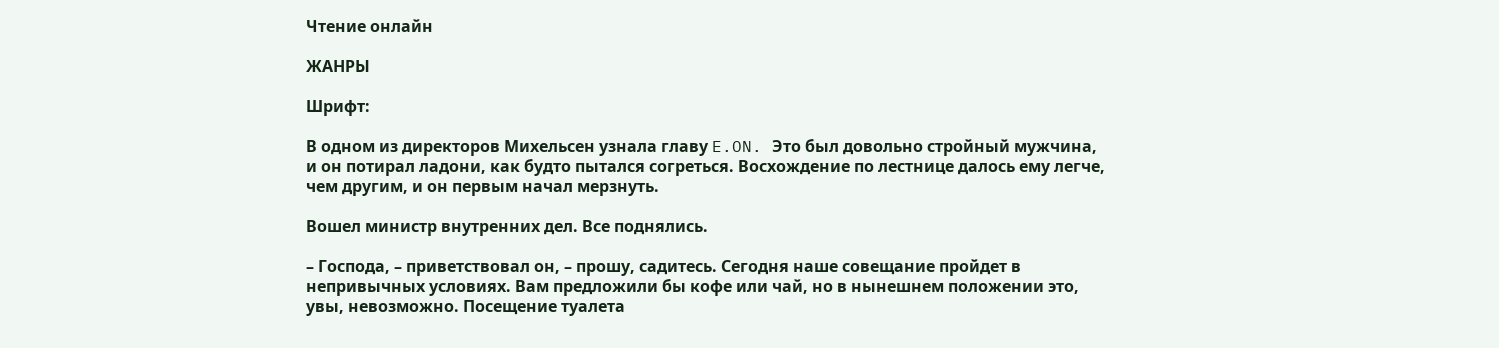Чтение онлайн

ЖАНРЫ

Шрифт:

В одном из директоров Михельсен узнала главу E.ON. Это был довольно стройный мужчина, и он потирал ладони, как будто пытался согреться. Восхождение по лестнице далось ему легче, чем другим, и он первым начал мерзнуть.

Вошел министр внутренних дел. Все поднялись.

– Господа, – приветствовал он, – прошу, садитесь. Сегодня наше совещание пройдет в непривычных условиях. Вам предложили бы кофе или чай, но в нынешнем положении это, увы, невозможно. Посещение туалета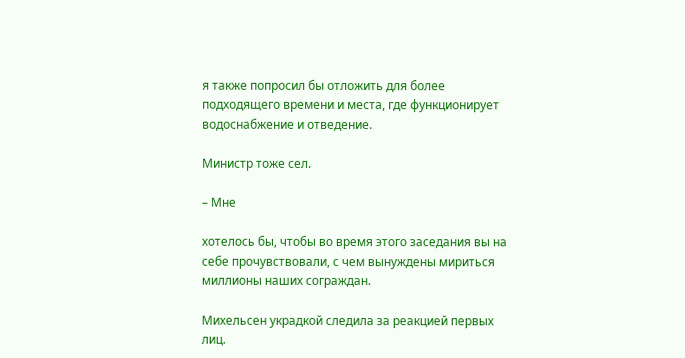я также попросил бы отложить для более подходящего времени и места, где функционирует водоснабжение и отведение.

Министр тоже сел.

– Мне

хотелось бы, чтобы во время этого заседания вы на себе прочувствовали, с чем вынуждены мириться миллионы наших сограждан.

Михельсен украдкой следила за реакцией первых лиц.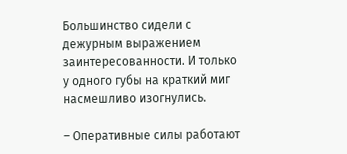Большинство сидели с дежурным выражением заинтересованности. И только у одного губы на краткий миг насмешливо изогнулись.

– Оперативные силы работают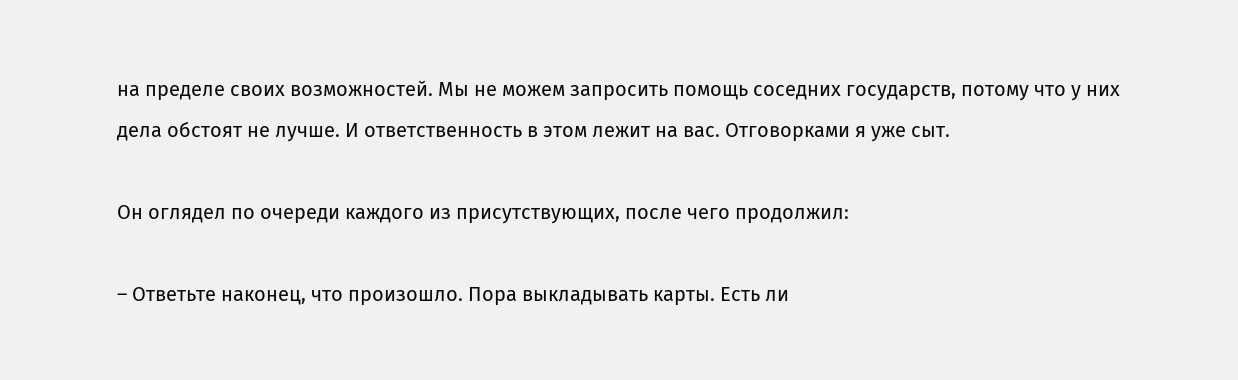на пределе своих возможностей. Мы не можем запросить помощь соседних государств, потому что у них дела обстоят не лучше. И ответственность в этом лежит на вас. Отговорками я уже сыт.

Он оглядел по очереди каждого из присутствующих, после чего продолжил:

– Ответьте наконец, что произошло. Пора выкладывать карты. Есть ли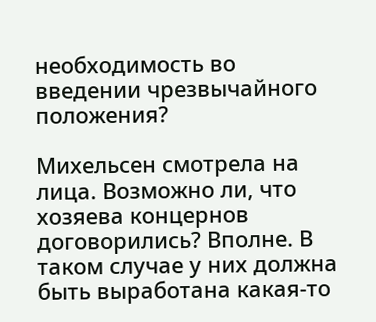необходимость во введении чрезвычайного положения?

Михельсен смотрела на лица. Возможно ли, что хозяева концернов договорились? Вполне. В таком случае у них должна быть выработана какая-то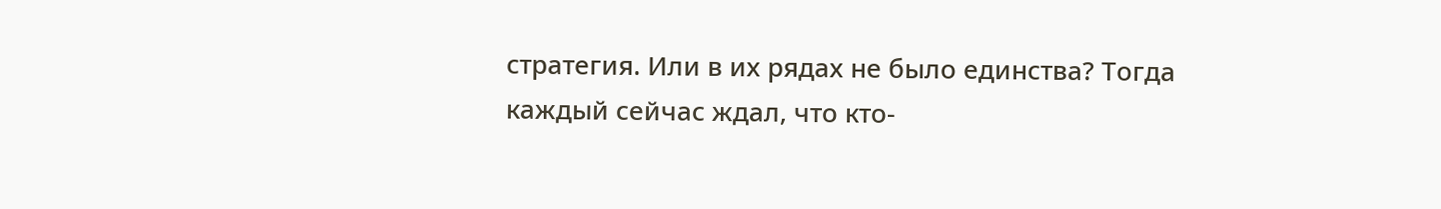стратегия. Или в их рядах не было единства? Тогда каждый сейчас ждал, что кто-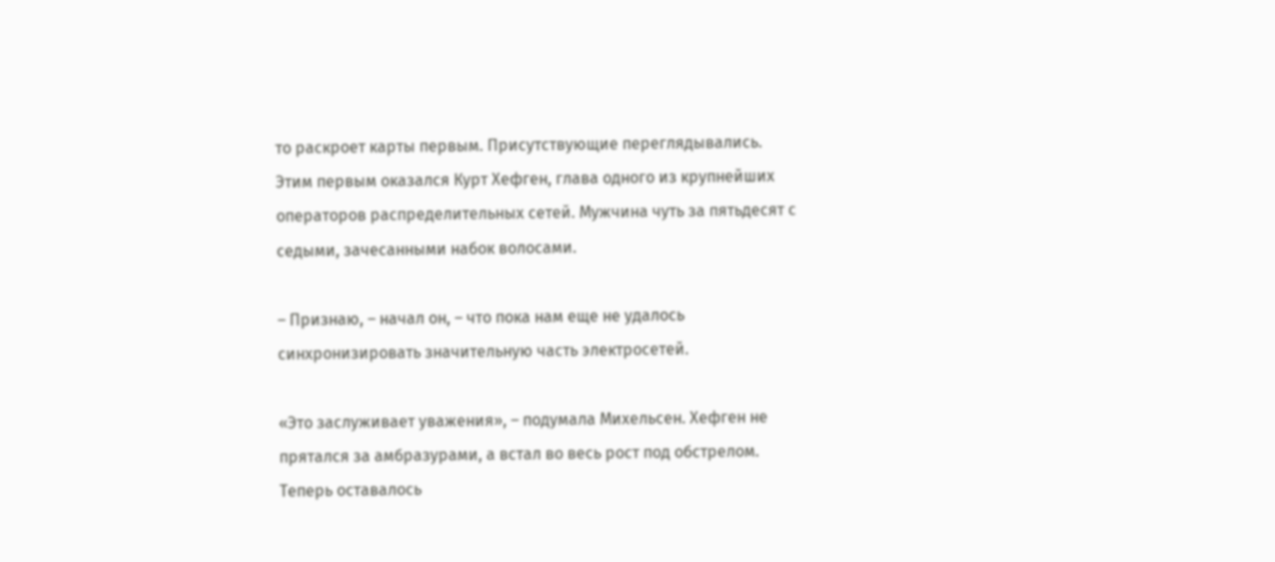то раскроет карты первым. Присутствующие переглядывались. Этим первым оказался Курт Хефген, глава одного из крупнейших операторов распределительных сетей. Мужчина чуть за пятьдесят с седыми, зачесанными набок волосами.

– Признаю, – начал он, – что пока нам еще не удалось синхронизировать значительную часть электросетей.

«Это заслуживает уважения», – подумала Михельсен. Хефген не прятался за амбразурами, а встал во весь рост под обстрелом. Теперь оставалось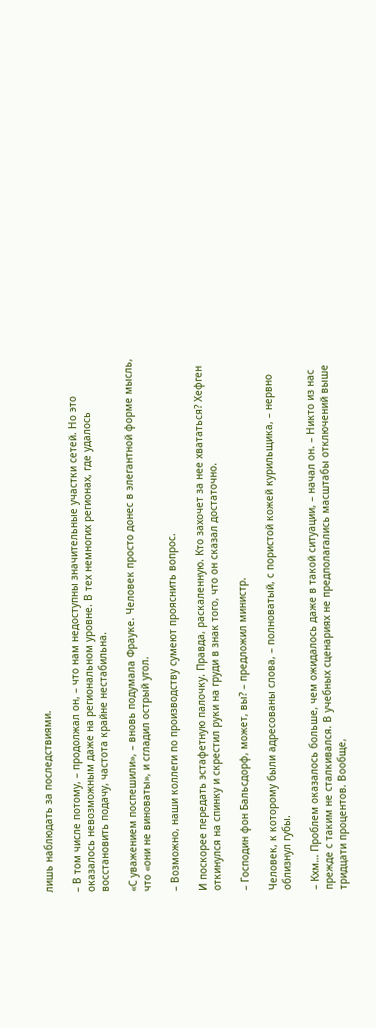лишь наблюдать за последствиями.

– В том числе потому, – продолжал он, – что нам недоступны значительные участки сетей. Но это оказалось невозможным даже на региональном уровне. В тех немногих регионах, где удалось восстановить подачу, частота крайне нестабильна.

«С уважением поспешили», – вновь подумала Фрауке. Человек просто донес в элегантной форме мысль, что «они не виноваты», и сгладил острый угол.

– Возможно, наши коллеги по производству сумеют прояснить вопрос.

И поскорее передать эстафетную палочку. Правда, раскаленную. Кто захочет за нее хвататься? Хефген откинулся на спинку и скрестил руки на груди в знак того, что он сказал достаточно.

– Господин фон Бальсдорф, может, вы? – предложил министр.

Человек, к которому были адресованы слова, – полноватый, с пористой кожей курильщика, – нервно облизнул губы.

– Кхм… Проблем оказалось больше, чем ожидалось даже в такой ситуации, – начал он. – Никто из нас прежде с таким не сталкивался. В учебных сценариях не предполагались масштабы отключений выше тридцати процентов. Вообще,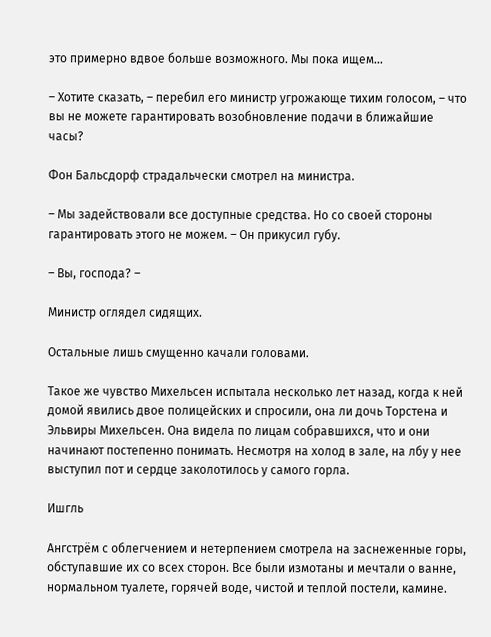это примерно вдвое больше возможного. Мы пока ищем…

– Хотите сказать, – перебил его министр угрожающе тихим голосом, – что вы не можете гарантировать возобновление подачи в ближайшие часы?

Фон Бальсдорф страдальчески смотрел на министра.

– Мы задействовали все доступные средства. Но со своей стороны гарантировать этого не можем. – Он прикусил губу.

– Вы, господа? –

Министр оглядел сидящих.

Остальные лишь смущенно качали головами.

Такое же чувство Михельсен испытала несколько лет назад, когда к ней домой явились двое полицейских и спросили, она ли дочь Торстена и Эльвиры Михельсен. Она видела по лицам собравшихся, что и они начинают постепенно понимать. Несмотря на холод в зале, на лбу у нее выступил пот и сердце заколотилось у самого горла.

Ишгль

Ангстрём с облегчением и нетерпением смотрела на заснеженные горы, обступавшие их со всех сторон. Все были измотаны и мечтали о ванне, нормальном туалете, горячей воде, чистой и теплой постели, камине.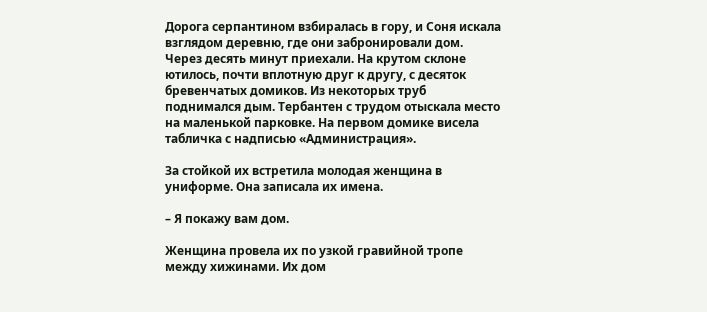Дорога серпантином взбиралась в гору, и Соня искала взглядом деревню, где они забронировали дом. Через десять минут приехали. На крутом склоне ютилось, почти вплотную друг к другу, с десяток бревенчатых домиков. Из некоторых труб поднимался дым. Тербантен с трудом отыскала место на маленькой парковке. На первом домике висела табличка с надписью «Администрация».

За стойкой их встретила молодая женщина в униформе. Она записала их имена.

– Я покажу вам дом.

Женщина провела их по узкой гравийной тропе между хижинами. Их дом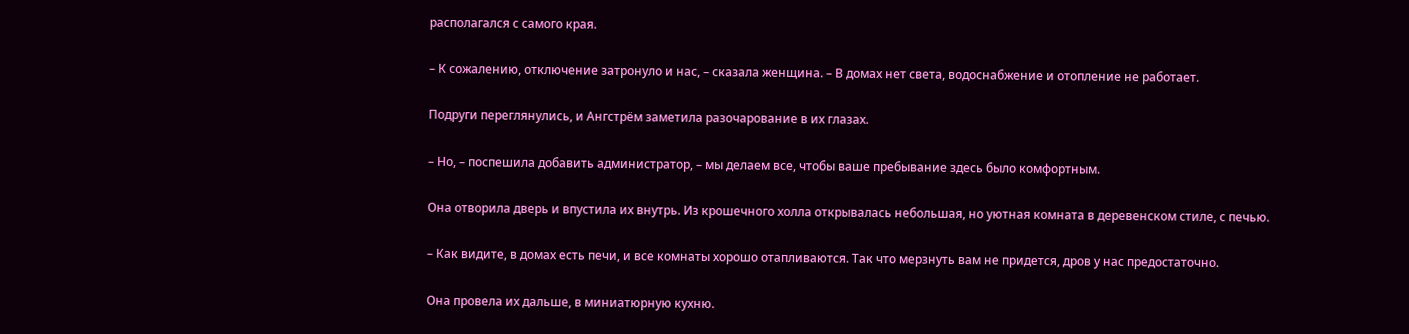располагался с самого края.

– К сожалению, отключение затронуло и нас, – сказала женщина. – В домах нет света, водоснабжение и отопление не работает.

Подруги переглянулись, и Ангстрём заметила разочарование в их глазах.

– Но, – поспешила добавить администратор, – мы делаем все, чтобы ваше пребывание здесь было комфортным.

Она отворила дверь и впустила их внутрь. Из крошечного холла открывалась небольшая, но уютная комната в деревенском стиле, с печью.

– Как видите, в домах есть печи, и все комнаты хорошо отапливаются. Так что мерзнуть вам не придется, дров у нас предостаточно.

Она провела их дальше, в миниатюрную кухню.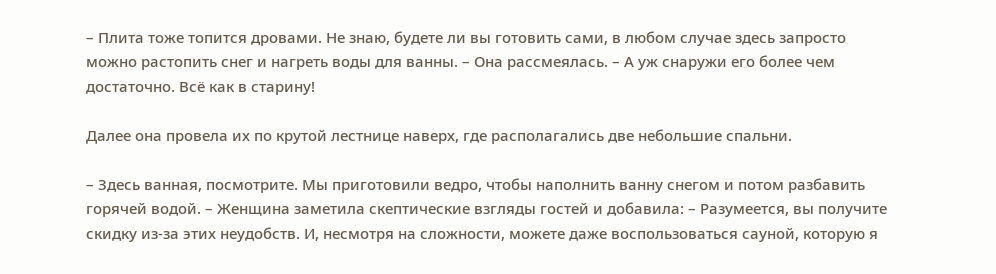– Плита тоже топится дровами. Не знаю, будете ли вы готовить сами, в любом случае здесь запросто можно растопить снег и нагреть воды для ванны. – Она рассмеялась. – А уж снаружи его более чем достаточно. Всё как в старину!

Далее она провела их по крутой лестнице наверх, где располагались две небольшие спальни.

– Здесь ванная, посмотрите. Мы приготовили ведро, чтобы наполнить ванну снегом и потом разбавить горячей водой. – Женщина заметила скептические взгляды гостей и добавила: – Разумеется, вы получите скидку из-за этих неудобств. И, несмотря на сложности, можете даже воспользоваться сауной, которую я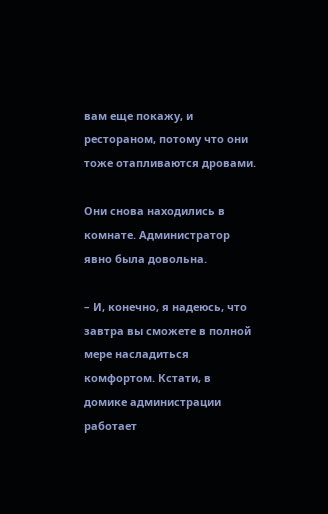вам еще покажу, и рестораном, потому что они тоже отапливаются дровами.

Они снова находились в комнате. Администратор явно была довольна.

– И, конечно, я надеюсь, что завтра вы сможете в полной мере насладиться комфортом. Кстати, в домике администрации работает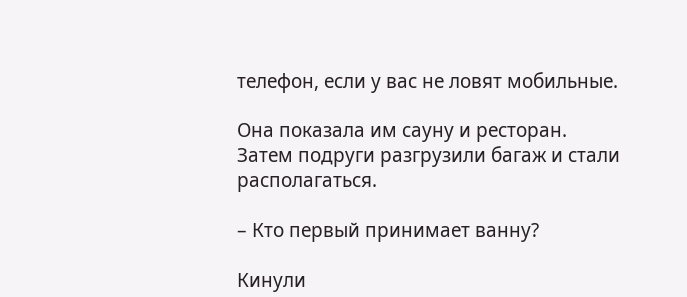телефон, если у вас не ловят мобильные.

Она показала им сауну и ресторан. Затем подруги разгрузили багаж и стали располагаться.

– Кто первый принимает ванну?

Кинули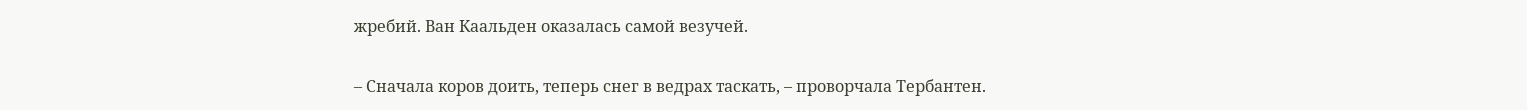жребий. Ван Каальден оказалась самой везучей.

– Сначала коров доить, теперь снег в ведрах таскать, – проворчала Тербантен.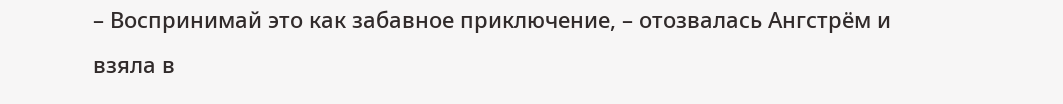– Воспринимай это как забавное приключение, – отозвалась Ангстрём и взяла в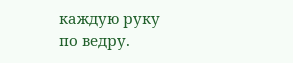каждую руку по ведру.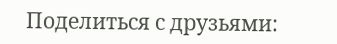Поделиться с друзьями: